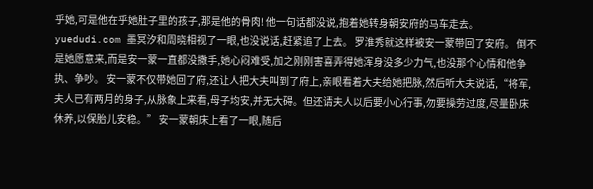乎她,可是他在乎她肚子里的孩子,那是他的骨肉! 他一句话都没说,抱着她转身朝安府的马车走去。yuedudi.com 墨冥汐和周晓相视了一眼,也没说话,赶紧追了上去。 罗淮秀就这样被安一蒙带回了安府。 倒不是她愿意来,而是安一蒙一直都没撒手,她心闷难受,加之刚刚害喜弄得她浑身没多少力气,也没那个心情和他争执、争吵。 安一蒙不仅带她回了府,还让人把大夫叫到了府上,亲眼看着大夫给她把脉,然后听大夫说话,“将军,夫人已有两月的身子,从脉象上来看,母子均安,并无大碍。但还请夫人以后要小心行事,勿要操劳过度,尽量卧床休养,以保胎儿安稳。” 安一蒙朝床上看了一眼,随后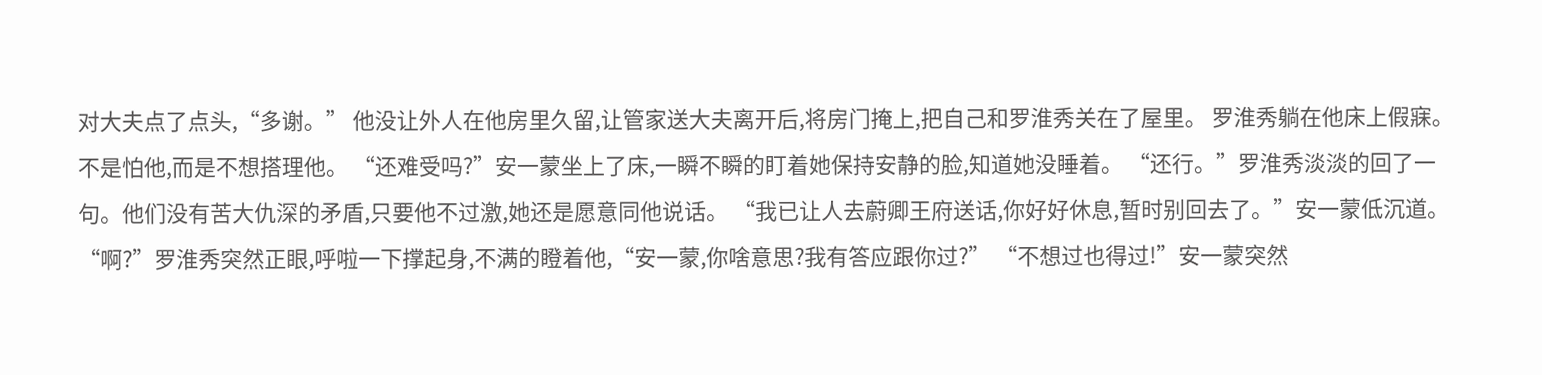对大夫点了点头,“多谢。” 他没让外人在他房里久留,让管家送大夫离开后,将房门掩上,把自己和罗淮秀关在了屋里。 罗淮秀躺在他床上假寐。不是怕他,而是不想搭理他。 “还难受吗?”安一蒙坐上了床,一瞬不瞬的盯着她保持安静的脸,知道她没睡着。 “还行。”罗淮秀淡淡的回了一句。他们没有苦大仇深的矛盾,只要他不过激,她还是愿意同他说话。 “我已让人去蔚卿王府送话,你好好休息,暂时别回去了。”安一蒙低沉道。 “啊?”罗淮秀突然正眼,呼啦一下撑起身,不满的瞪着他,“安一蒙,你啥意思?我有答应跟你过?” “不想过也得过!”安一蒙突然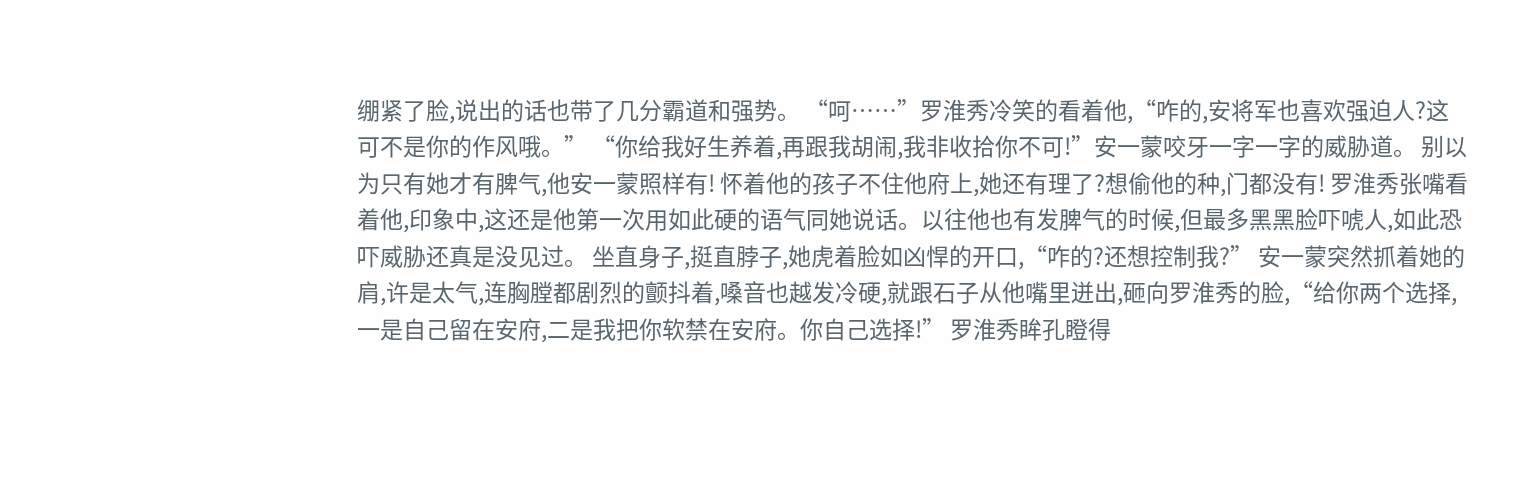绷紧了脸,说出的话也带了几分霸道和强势。 “呵……”罗淮秀冷笑的看着他,“咋的,安将军也喜欢强迫人?这可不是你的作风哦。” “你给我好生养着,再跟我胡闹,我非收拾你不可!”安一蒙咬牙一字一字的威胁道。 别以为只有她才有脾气,他安一蒙照样有! 怀着他的孩子不住他府上,她还有理了?想偷他的种,门都没有! 罗淮秀张嘴看着他,印象中,这还是他第一次用如此硬的语气同她说话。以往他也有发脾气的时候,但最多黑黑脸吓唬人,如此恐吓威胁还真是没见过。 坐直身子,挺直脖子,她虎着脸如凶悍的开口,“咋的?还想控制我?” 安一蒙突然抓着她的肩,许是太气,连胸膛都剧烈的颤抖着,嗓音也越发冷硬,就跟石子从他嘴里迸出,砸向罗淮秀的脸,“给你两个选择,一是自己留在安府,二是我把你软禁在安府。你自己选择!” 罗淮秀眸孔瞪得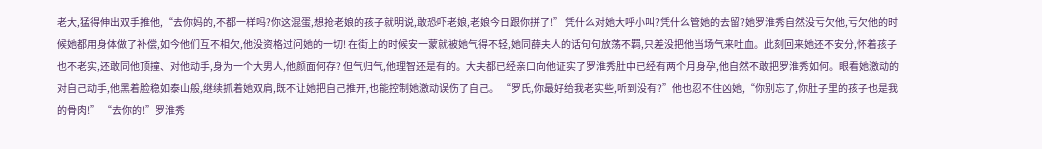老大,猛得伸出双手推他,“去你妈的,不都一样吗?你这混蛋,想抢老娘的孩子就明说,敢恐吓老娘,老娘今日跟你拼了!” 凭什么对她大呼小叫?凭什么管她的去留?她罗淮秀自然没亏欠他,亏欠他的时候她都用身体做了补偿,如今他们互不相欠,他没资格过问她的一切! 在街上的时候安一蒙就被她气得不轻,她同薛夫人的话句句放荡不羁,只差没把他当场气来吐血。此刻回来她还不安分,怀着孩子也不老实,还敢同他顶撞、对他动手,身为一个大男人,他颜面何存? 但气归气,他理智还是有的。大夫都已经亲口向他证实了罗淮秀肚中已经有两个月身孕,他自然不敢把罗淮秀如何。眼看她激动的对自己动手,他黑着脸稳如泰山般,继续抓着她双肩,既不让她把自己推开,也能控制她激动误伤了自己。 “罗氏,你最好给我老实些,听到没有?”他也忍不住凶她,“你别忘了,你肚子里的孩子也是我的骨肉!” “去你的!”罗淮秀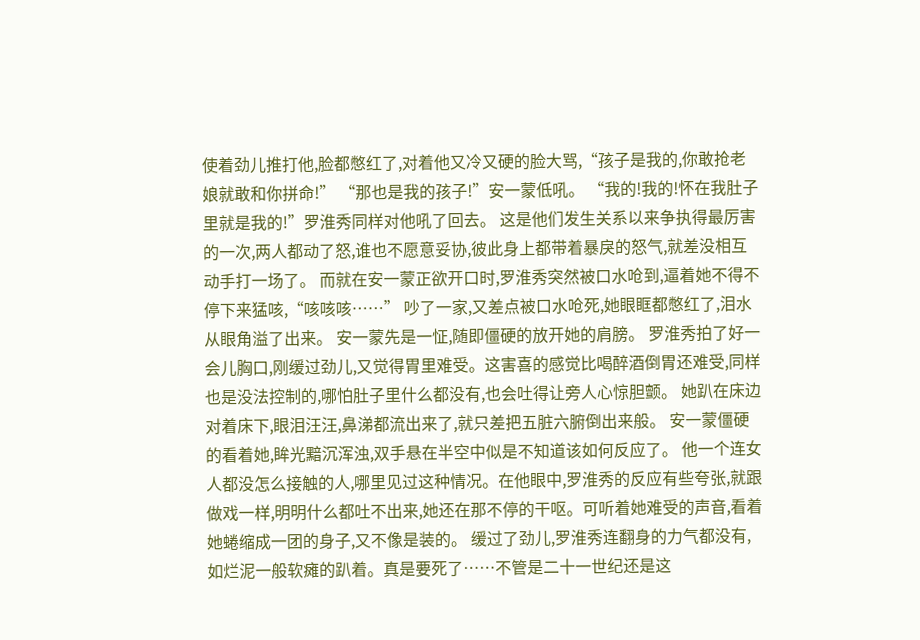使着劲儿推打他,脸都憋红了,对着他又冷又硬的脸大骂,“孩子是我的,你敢抢老娘就敢和你拼命!” “那也是我的孩子!”安一蒙低吼。 “我的!我的!怀在我肚子里就是我的!”罗淮秀同样对他吼了回去。 这是他们发生关系以来争执得最厉害的一次,两人都动了怒,谁也不愿意妥协,彼此身上都带着暴戾的怒气,就差没相互动手打一场了。 而就在安一蒙正欲开口时,罗淮秀突然被口水呛到,逼着她不得不停下来猛咳,“咳咳咳……” 吵了一家,又差点被口水呛死,她眼眶都憋红了,泪水从眼角溢了出来。 安一蒙先是一怔,随即僵硬的放开她的肩膀。 罗淮秀拍了好一会儿胸口,刚缓过劲儿,又觉得胃里难受。这害喜的感觉比喝醉酒倒胃还难受,同样也是没法控制的,哪怕肚子里什么都没有,也会吐得让旁人心惊胆颤。 她趴在床边对着床下,眼泪汪汪,鼻涕都流出来了,就只差把五脏六腑倒出来般。 安一蒙僵硬的看着她,眸光黯沉浑浊,双手悬在半空中似是不知道该如何反应了。 他一个连女人都没怎么接触的人,哪里见过这种情况。在他眼中,罗淮秀的反应有些夸张,就跟做戏一样,明明什么都吐不出来,她还在那不停的干呕。可听着她难受的声音,看着她蜷缩成一团的身子,又不像是装的。 缓过了劲儿,罗淮秀连翻身的力气都没有,如烂泥一般软瘫的趴着。真是要死了……不管是二十一世纪还是这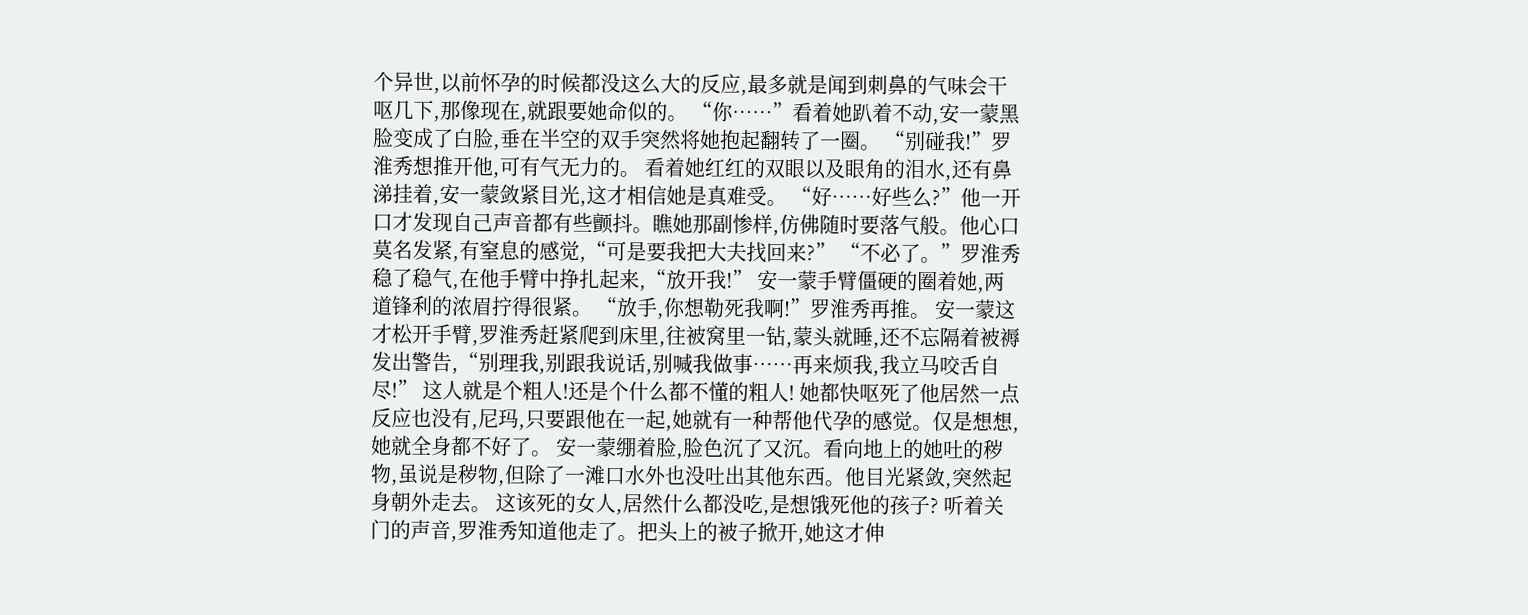个异世,以前怀孕的时候都没这么大的反应,最多就是闻到刺鼻的气味会干呕几下,那像现在,就跟要她命似的。 “你……”看着她趴着不动,安一蒙黑脸变成了白脸,垂在半空的双手突然将她抱起翻转了一圈。 “别碰我!”罗淮秀想推开他,可有气无力的。 看着她红红的双眼以及眼角的泪水,还有鼻涕挂着,安一蒙敛紧目光,这才相信她是真难受。 “好……好些么?”他一开口才发现自己声音都有些颤抖。瞧她那副惨样,仿佛随时要落气般。他心口莫名发紧,有窒息的感觉,“可是要我把大夫找回来?” “不必了。”罗淮秀稳了稳气,在他手臂中挣扎起来,“放开我!” 安一蒙手臂僵硬的圈着她,两道锋利的浓眉拧得很紧。 “放手,你想勒死我啊!”罗淮秀再推。 安一蒙这才松开手臂,罗淮秀赶紧爬到床里,往被窝里一钻,蒙头就睡,还不忘隔着被褥发出警告,“别理我,别跟我说话,别喊我做事……再来烦我,我立马咬舌自尽!” 这人就是个粗人!还是个什么都不懂的粗人! 她都快呕死了他居然一点反应也没有,尼玛,只要跟他在一起,她就有一种帮他代孕的感觉。仅是想想,她就全身都不好了。 安一蒙绷着脸,脸色沉了又沉。看向地上的她吐的秽物,虽说是秽物,但除了一滩口水外也没吐出其他东西。他目光紧敛,突然起身朝外走去。 这该死的女人,居然什么都没吃,是想饿死他的孩子? 听着关门的声音,罗淮秀知道他走了。把头上的被子掀开,她这才伸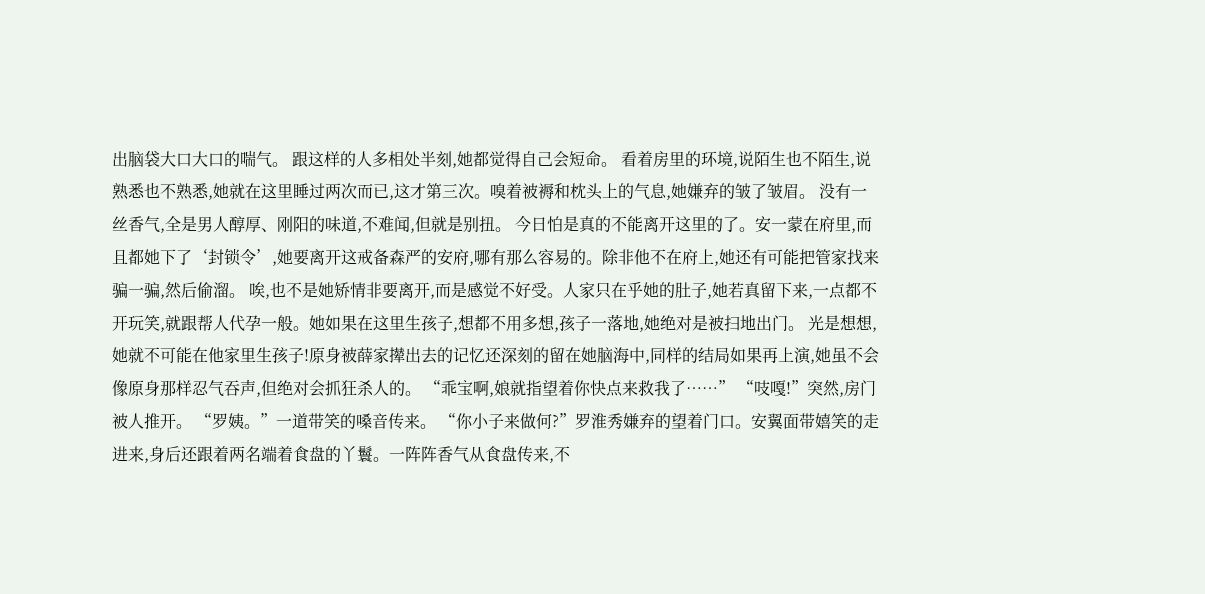出脑袋大口大口的喘气。 跟这样的人多相处半刻,她都觉得自己会短命。 看着房里的环境,说陌生也不陌生,说熟悉也不熟悉,她就在这里睡过两次而已,这才第三次。嗅着被褥和枕头上的气息,她嫌弃的皱了皱眉。 没有一丝香气,全是男人醇厚、刚阳的味道,不难闻,但就是别扭。 今日怕是真的不能离开这里的了。安一蒙在府里,而且都她下了‘封锁令’,她要离开这戒备森严的安府,哪有那么容易的。除非他不在府上,她还有可能把管家找来骗一骗,然后偷溜。 唉,也不是她矫情非要离开,而是感觉不好受。人家只在乎她的肚子,她若真留下来,一点都不开玩笑,就跟帮人代孕一般。她如果在这里生孩子,想都不用多想,孩子一落地,她绝对是被扫地出门。 光是想想,她就不可能在他家里生孩子!原身被薛家撵出去的记忆还深刻的留在她脑海中,同样的结局如果再上演,她虽不会像原身那样忍气吞声,但绝对会抓狂杀人的。 “乖宝啊,娘就指望着你快点来救我了……” “吱嘎!”突然,房门被人推开。 “罗姨。”一道带笑的嗓音传来。 “你小子来做何?”罗淮秀嫌弃的望着门口。安翼面带嬉笑的走进来,身后还跟着两名端着食盘的丫鬟。一阵阵香气从食盘传来,不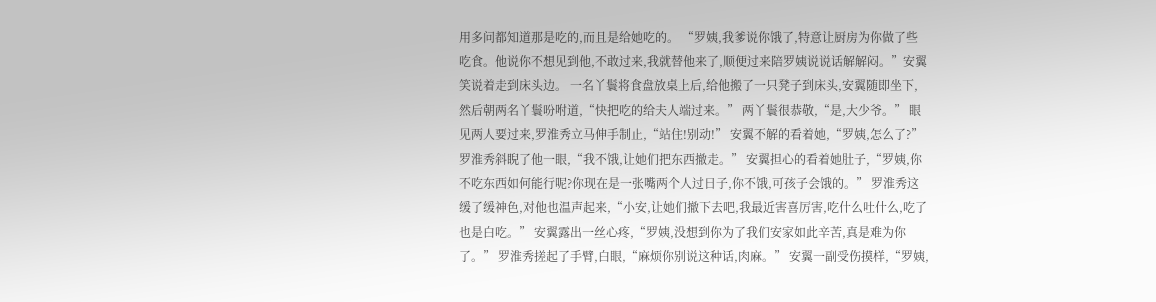用多问都知道那是吃的,而且是给她吃的。 “罗姨,我爹说你饿了,特意让厨房为你做了些吃食。他说你不想见到他,不敢过来,我就替他来了,顺便过来陪罗姨说说话解解闷。”安翼笑说着走到床头边。 一名丫鬟将食盘放桌上后,给他搬了一只凳子到床头,安翼随即坐下,然后朝两名丫鬟吩咐道,“快把吃的给夫人端过来。” 两丫鬟很恭敬,“是,大少爷。” 眼见两人要过来,罗淮秀立马伸手制止,“站住!别动!” 安翼不解的看着她,“罗姨,怎么了?” 罗淮秀斜睨了他一眼,“我不饿,让她们把东西撤走。” 安翼担心的看着她肚子,“罗姨,你不吃东西如何能行呢?你现在是一张嘴两个人过日子,你不饿,可孩子会饿的。” 罗淮秀这缓了缓神色,对他也温声起来,“小安,让她们撤下去吧,我最近害喜厉害,吃什么吐什么,吃了也是白吃。” 安翼露出一丝心疼,“罗姨,没想到你为了我们安家如此辛苦,真是难为你了。” 罗淮秀搓起了手臂,白眼,“麻烦你别说这种话,肉麻。” 安翼一副受伤摸样,“罗姨,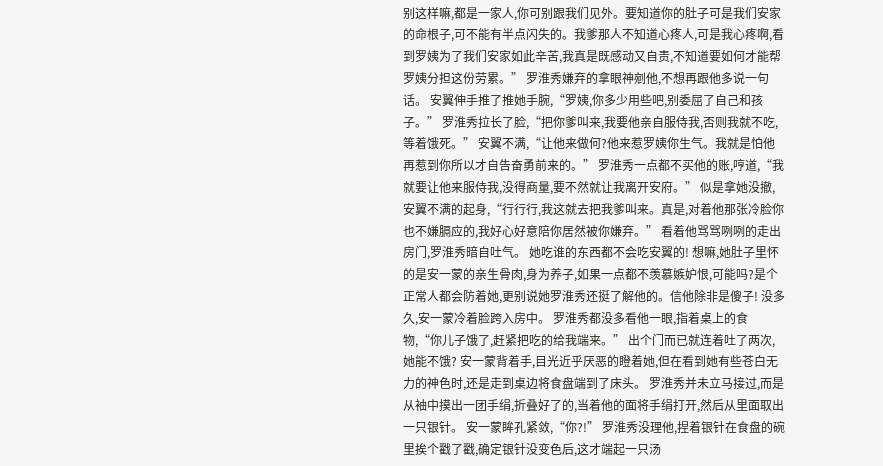别这样嘛,都是一家人,你可别跟我们见外。要知道你的肚子可是我们安家的命根子,可不能有半点闪失的。我爹那人不知道心疼人,可是我心疼啊,看到罗姨为了我们安家如此辛苦,我真是既感动又自责,不知道要如何才能帮罗姨分担这份劳累。” 罗淮秀嫌弃的拿眼神剜他,不想再跟他多说一句话。 安翼伸手推了推她手腕,“罗姨,你多少用些吧,别委屈了自己和孩子。” 罗淮秀拉长了脸,“把你爹叫来,我要他亲自服侍我,否则我就不吃,等着饿死。” 安翼不满,“让他来做何?他来惹罗姨你生气。我就是怕他再惹到你所以才自告奋勇前来的。” 罗淮秀一点都不买他的账,哼道,“我就要让他来服侍我,没得商量,要不然就让我离开安府。” 似是拿她没撤,安翼不满的起身,“行行行,我这就去把我爹叫来。真是,对着他那张冷脸你也不嫌膈应的,我好心好意陪你居然被你嫌弃。” 看着他骂骂咧咧的走出房门,罗淮秀暗自吐气。 她吃谁的东西都不会吃安翼的! 想嘛,她肚子里怀的是安一蒙的亲生骨肉,身为养子,如果一点都不羡慕嫉妒恨,可能吗?是个正常人都会防着她,更别说她罗淮秀还挺了解他的。信他除非是傻子! 没多久,安一蒙冷着脸跨入房中。 罗淮秀都没多看他一眼,指着桌上的食物,“你儿子饿了,赶紧把吃的给我端来。” 出个门而已就连着吐了两次,她能不饿? 安一蒙背着手,目光近乎厌恶的瞪着她,但在看到她有些苍白无力的神色时,还是走到桌边将食盘端到了床头。 罗淮秀并未立马接过,而是从袖中摸出一团手绢,折叠好了的,当着他的面将手绢打开,然后从里面取出一只银针。 安一蒙眸孔紧敛,“你?!” 罗淮秀没理他,捏着银针在食盘的碗里挨个戳了戳,确定银针没变色后,这才端起一只汤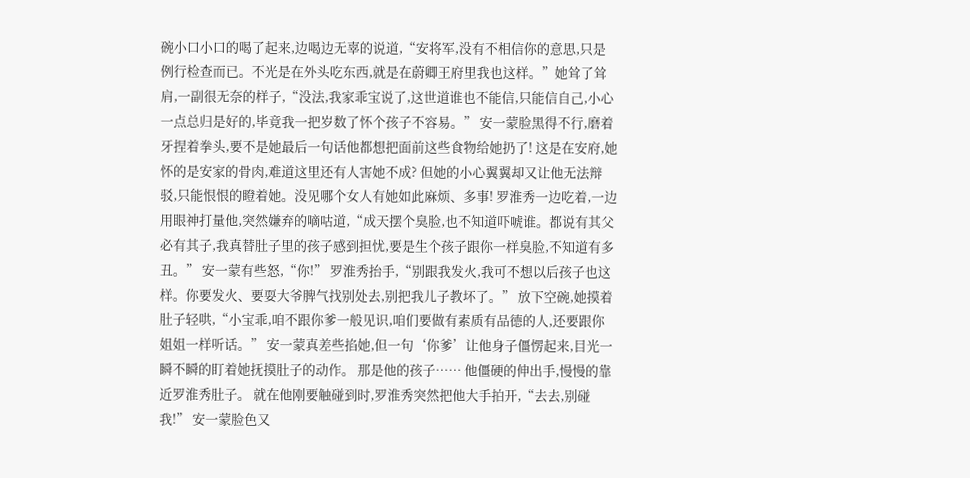碗小口小口的喝了起来,边喝边无辜的说道,“安将军,没有不相信你的意思,只是例行检查而已。不光是在外头吃东西,就是在蔚卿王府里我也这样。”她耸了耸肩,一副很无奈的样子,“没法,我家乖宝说了,这世道谁也不能信,只能信自己,小心一点总归是好的,毕竟我一把岁数了怀个孩子不容易。” 安一蒙脸黑得不行,磨着牙捏着拳头,要不是她最后一句话他都想把面前这些食物给她扔了! 这是在安府,她怀的是安家的骨肉,难道这里还有人害她不成? 但她的小心翼翼却又让他无法辩驳,只能恨恨的瞪着她。没见哪个女人有她如此麻烦、多事! 罗淮秀一边吃着,一边用眼神打量他,突然嫌弃的嘀咕道,“成天摆个臭脸,也不知道吓唬谁。都说有其父必有其子,我真替肚子里的孩子感到担忧,要是生个孩子跟你一样臭脸,不知道有多丑。” 安一蒙有些怒,“你!” 罗淮秀抬手,“别跟我发火,我可不想以后孩子也这样。你要发火、要耍大爷脾气找别处去,别把我儿子教坏了。” 放下空碗,她摸着肚子轻哄,“小宝乖,咱不跟你爹一般见识,咱们要做有素质有品德的人,还要跟你姐姐一样听话。” 安一蒙真差些掐她,但一句‘你爹’让他身子僵愣起来,目光一瞬不瞬的盯着她抚摸肚子的动作。 那是他的孩子…… 他僵硬的伸出手,慢慢的靠近罗淮秀肚子。 就在他刚要触碰到时,罗淮秀突然把他大手拍开,“去去,别碰我!” 安一蒙脸色又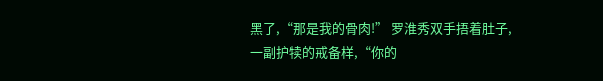黑了,“那是我的骨肉!” 罗淮秀双手捂着肚子,一副护犊的戒备样,“你的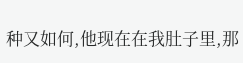种又如何,他现在在我肚子里,那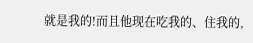就是我的!而且他现在吃我的、住我的,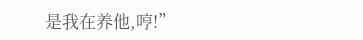是我在养他,哼!”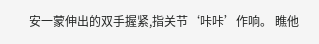安一蒙伸出的双手握紧,指关节‘咔咔’作响。 瞧他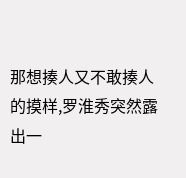那想揍人又不敢揍人的摸样,罗淮秀突然露出一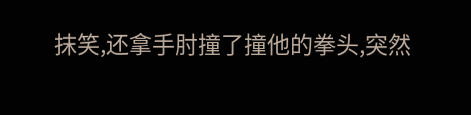抹笑,还拿手肘撞了撞他的拳头,突然